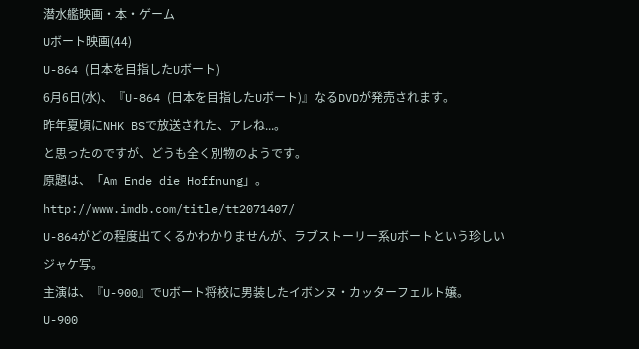潜水艦映画・本・ゲーム
Uボート映画(44)
U-864 (日本を目指したUボート)
6月6日(水)、『U-864 (日本を目指したUボート)』なるDVDが発売されます。
昨年夏頃にNHK BSで放送された、アレね...。
と思ったのですが、どうも全く別物のようです。
原題は、「Am Ende die Hoffnung」。
http://www.imdb.com/title/tt2071407/
U-864がどの程度出てくるかわかりませんが、ラブストーリー系Uボートという珍しいジャケ写。
主演は、『U-900』でUボート将校に男装したイボンヌ・カッターフェルト嬢。
U-900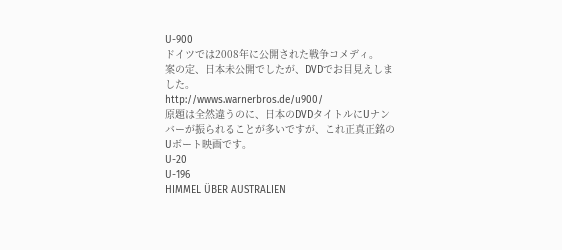U-900
ドイツでは2008年に公開された戦争コメディ。
案の定、日本未公開でしたが、DVDでお目見えしました。
http://wwws.warnerbros.de/u900/
原題は全然違うのに、日本のDVDタイトルにUナンバーが振られることが多いですが、これ正真正銘のUボート映画です。
U-20
U-196
HIMMEL ÜBER AUSTRALIEN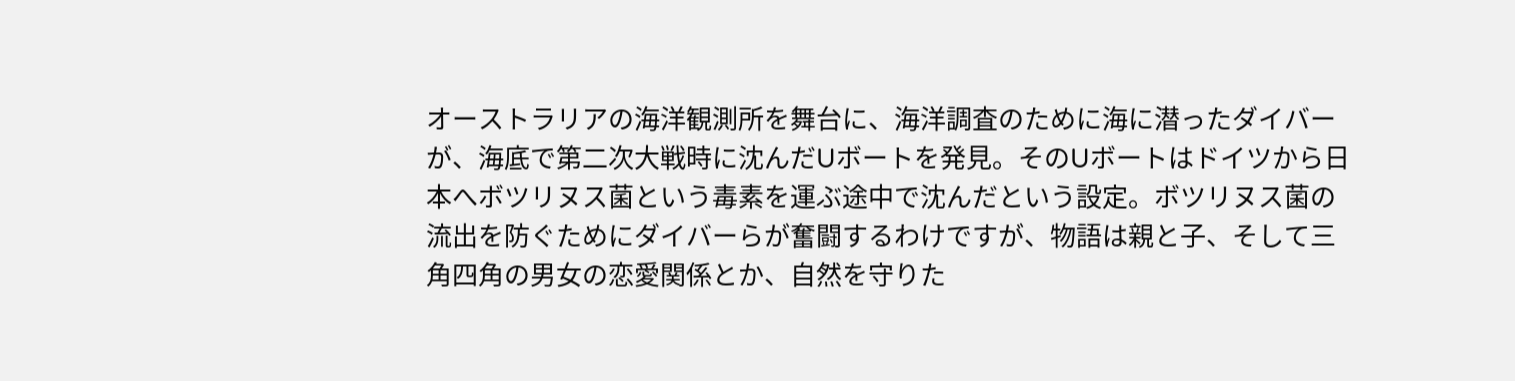オーストラリアの海洋観測所を舞台に、海洋調査のために海に潜ったダイバーが、海底で第二次大戦時に沈んだUボートを発見。そのUボートはドイツから日本へボツリヌス菌という毒素を運ぶ途中で沈んだという設定。ボツリヌス菌の流出を防ぐためにダイバーらが奮闘するわけですが、物語は親と子、そして三角四角の男女の恋愛関係とか、自然を守りた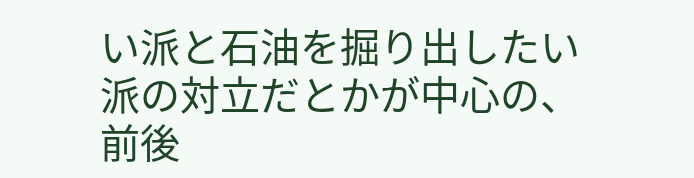い派と石油を掘り出したい派の対立だとかが中心の、前後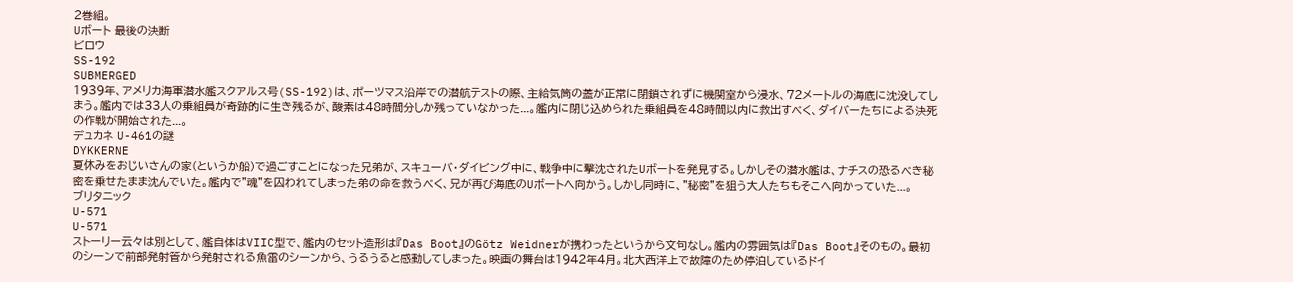2巻組。
Uボート 最後の決断
ビロウ
SS-192
SUBMERGED
1939年、アメリカ海軍潜水艦スクアルス号(SS-192)は、ポーツマス沿岸での潜航テストの際、主給気筒の蓋が正常に閉鎖されずに機関室から浸水、72メートルの海底に沈没してしまう。艦内では33人の乗組員が奇跡的に生き残るが、酸素は48時間分しか残っていなかった...。艦内に閉じ込められた乗組員を48時間以内に救出すべく、ダイバーたちによる決死の作戦が開始された...。
デュカネ U-461の謎
DYKKERNE
夏休みをおじいさんの家(というか船)で過ごすことになった兄弟が、スキューバ・ダイビング中に、戦争中に撃沈されたUボートを発見する。しかしその潜水艦は、ナチスの恐るべき秘密を乗せたまま沈んでいた。艦内で"魂"を囚われてしまった弟の命を救うべく、兄が再び海底のUボートへ向かう。しかし同時に、"秘密"を狙う大人たちもそこへ向かっていた...。
ブリタニック
U-571
U-571
ストーリー云々は別として、艦自体はVIIC型で、艦内のセット造形は『Das Boot』のGötz Weidnerが携わったというから文句なし。艦内の雰囲気は『Das Boot』そのもの。最初のシーンで前部発射管から発射される魚雷のシーンから、うるうると感動してしまった。映画の舞台は1942年4月。北大西洋上で故障のため停泊しているドイ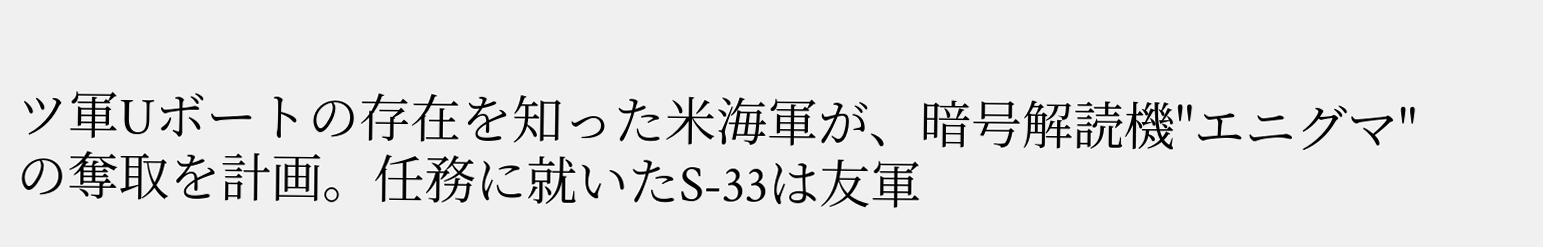ツ軍Uボートの存在を知った米海軍が、暗号解読機"エニグマ"の奪取を計画。任務に就いたS-33は友軍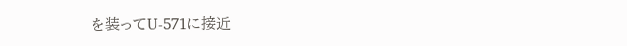を装ってU-571に接近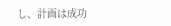し、計画は成功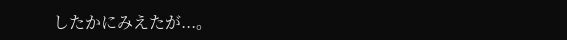したかにみえたが...。